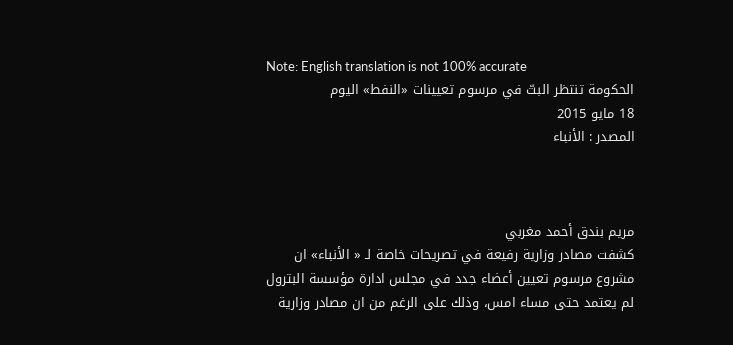Note: English translation is not 100% accurate
الحكومة تنتظر البتّ في مرسوم تعيينات «النفط» اليوم
18 مايو 2015
المصدر : الأنباء



مريم بندق أحمد مغربي
كشفت مصادر وزارية رفيعة في تصريحات خاصة لـ « الأنباء» ان مشروع مرسوم تعيين أعضاء جدد في مجلس ادارة مؤسسة البترول لم يعتمد حتى مساء امس، وذلك على الرغم من ان مصادر وزارية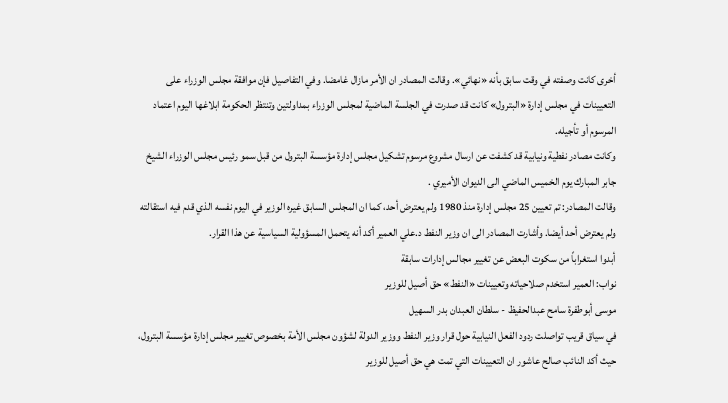أخرى كانت وصفته في وقت سابق بأنه «نهائي». وقالت المصادر ان الأمر مازال غامضا. وفي التفاصيل فإن موافقة مجلس الوزراء على التعيينات في مجلس إدارة «البترول» كانت قد صدرت في الجلسة الماضية لمجلس الوزراء بمداولتين وتنتظر الحكومة ابلاغها اليوم اعتماد المرسوم أو تأجيله.
وكانت مصادر نفطية ونيابية قد كشفت عن ارسال مشروع مرسوم تشكيل مجلس إدارة مؤسسة البترول من قبل سمو رئيس مجلس الوزراء الشيخ جابر المبارك يوم الخميس الماضي الى الديوان الأميري .
وقالت المصادر: تم تعيين 25 مجلس إدارة منذ 1980 ولم يعترض أحد، كما ان المجلس السابق غيره الوزير في اليوم نفسه الذي قدم فيه استقالته ولم يعترض أحد أيضا. وأشارت المصادر الى ان وزير النفط د.علي العمير أكد أنه يتحمل المسؤولية السياسية عن هذا القرار.
أبدوا استغراباً من سكوت البعض عن تغيير مجالس إدارات سابقة
نواب: العمير استخدم صلاحياته وتعيينات «النفط» حق أصيل للوزير
موسى أبوطفرة سامح عبدالحفيظ - سلطان العبدان بدر السهيل
في سياق قريب تواصلت ردود الفعل النيابية حول قرار وزير النفط ووزير الدولة لشؤون مجلس الأمة بخصوص تغيير مجلس إدارة مؤسسة البترول، حيث أكد النائب صالح عاشور ان التعيينات التي تمت هي حق أصيل للوزير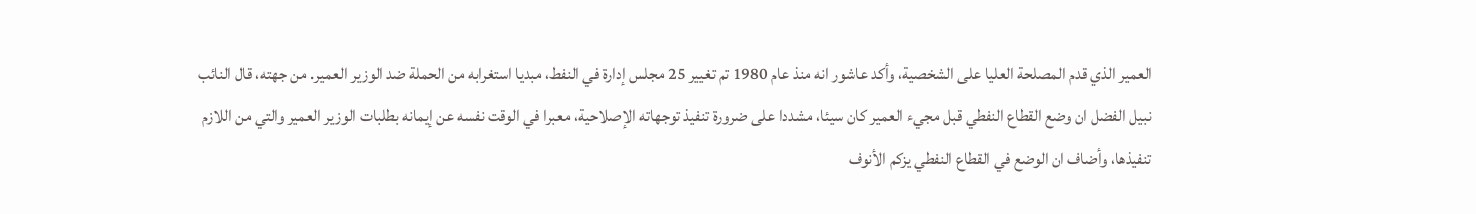العمير الذي قدم المصلحة العليا على الشخصية، وأكد عاشور انه منذ عام 1980 تم تغيير 25 مجلس إدارة في النفط، مبديا استغرابه من الحملة ضد الوزير العمير. من جهته، قال النائب نبيل الفضل ان وضع القطاع النفطي قبل مجيء العمير كان سيئا، مشددا على ضرورة تنفيذ توجهاته الإصلاحية، معبرا في الوقت نفسه عن إيمانه بطلبات الوزير العمير والتي من اللازم تنفيذها، وأضاف ان الوضع في القطاع النفطي يزكم الأنوف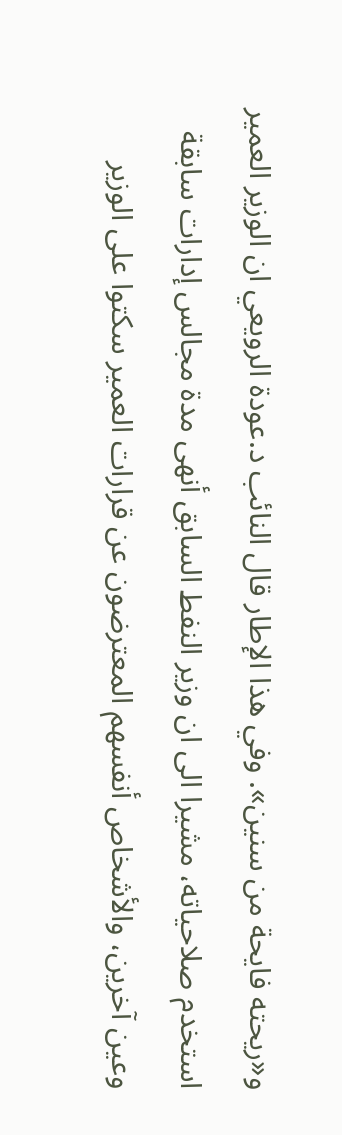و«ريحته فايحة من سنين». وفي هذا الإطار قال النائب د.عودة الرويعي ان الوزير العمير استخدم صلاحياته، مشيرا الى ان وزير النفط السابق أنهى مدة مجالس إدارات سابقة وعين آخرين، والأشخاص أنفسهم المعترضون عن قرارات العمير سكتوا على الوزير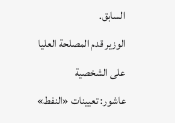السابق.
الوزير قدم المصلحة العليا على الشخصية
عاشور: تعيينات «النفط»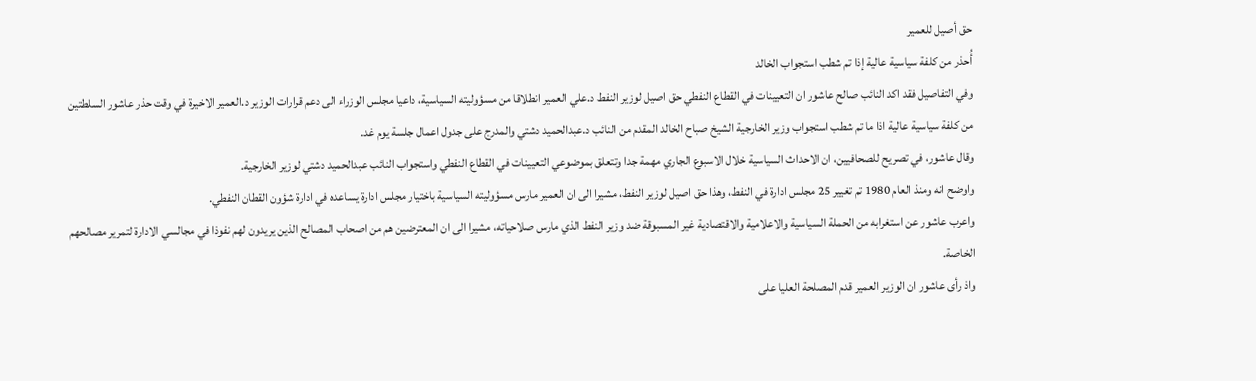حق أصيل للعمير
أُحذر من كلفة سياسية عالية إذا تم شطب استجواب الخالد
وفي التفاصيل فقد اكد النائب صالح عاشور ان التعيينات في القطاع النفطي حق اصيل لوزير النفط د.علي العمير انطلاقا من مسؤوليته السياسية، داعيا مجلس الوزراء الى دعم قرارات الوزير د.العمير الاخيرة في وقت حذر عاشور السلطتين من كلفة سياسية عالية اذا ما تم شطب استجواب وزير الخارجية الشيخ صباح الخالد المقدم من النائب د.عبدالحميد دشتي والمدرج على جدول اعمال جلسة يوم غد.
وقال عاشور، في تصريح للصحافيين، ان الاحداث السياسية خلال الاسبوع الجاري مهمة جدا وتتعلق بموضوعي التعيينات في القطاع النفطي واستجواب النائب عبدالحميد دشتي لوزير الخارجية.
واوضح انه ومنذ العام 1980 تم تغيير 25 مجلس ادارة في النفط، وهذا حق اصيل لوزير النفط، مشيرا الى ان العمير مارس مسؤوليته السياسية باختيار مجلس ادارة يساعده في ادارة شؤون القطان النفطي.
واعرب عاشور عن استغرابه من الحملة السياسية والاعلامية والاقتصادية غير المسبوقة ضد وزير النفط الذي مارس صلاحياته، مشيرا الى ان المعترضين هم من اصحاب المصالح الذين يريدون لهم نفوذا في مجالسي الادارة لتمرير مصالحهم الخاصة.
واذ رأى عاشور ان الوزير العمير قدم المصلحة العليا على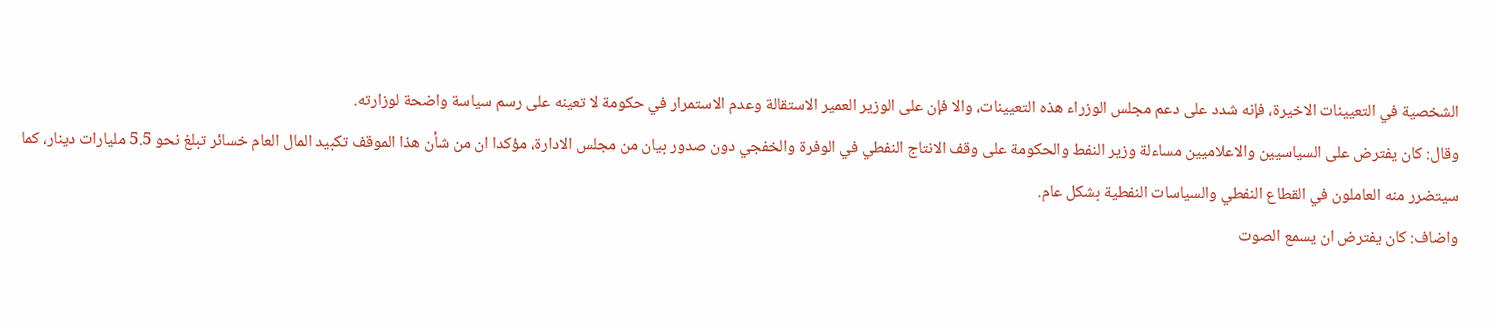الشخصية في التعيينات الاخيرة، فإنه شدد على دعم مجلس الوزراء هذه التعيينات، والا فإن على الوزير العمير الاستقالة وعدم الاستمرار في حكومة لا تعينه على رسم سياسة واضحة لوزارته.
وقال: كان يفترض على السياسيين والاعلاميين مساءلة وزير النفط والحكومة على وقف الانتاج النفطي في الوفرة والخفجي دون صدور بيان من مجلس الادارة، مؤكدا ان من شأن هذا الموقف تكبيد المال العام خسائر تبلغ نحو 5.5 مليارات دينار، كما سيتضرر منه العاملون في القطاع النفطي والسياسات النفطية بشكل عام.
واضاف: كان يفترض ان يسمع الصوت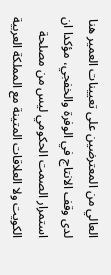العالي من المعترضين على تعيينات العمير هنا لدى وقف الانتاج في الوفرة والخفجي، مؤكدا ان استمرار الصمت الحكومي ليس من مصلحة الكويت ولا العلاقات المتينة مع المملكة العربية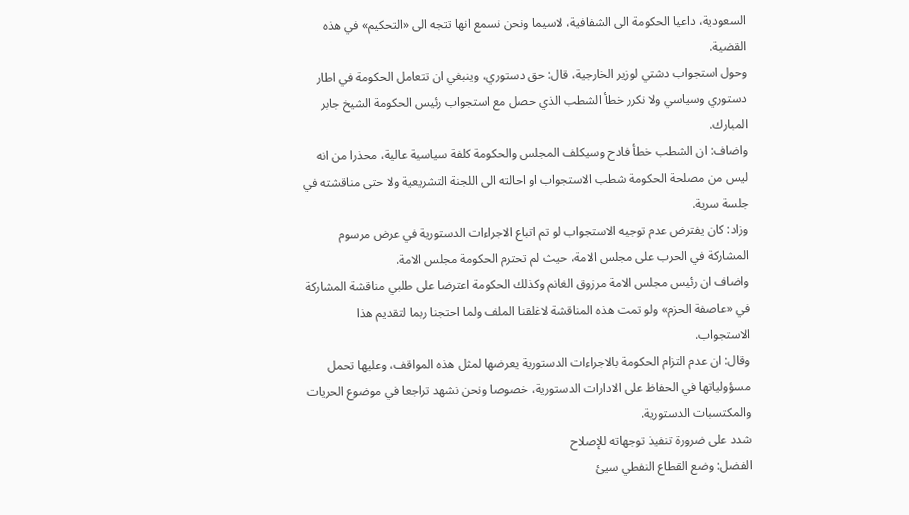السعودية، داعيا الحكومة الى الشفافية، لاسيما ونحن نسمع انها تتجه الى «التحكيم» في هذه القضية.
وحول استجواب دشتي لوزير الخارجية، قال: حق دستوري، وينبغي ان تتعامل الحكومة في اطار دستوري وسياسي ولا نكرر خطأ الشطب الذي حصل مع استجواب رئيس الحكومة الشيخ جابر المبارك.
واضاف: ان الشطب خطأ فادح وسيكلف المجلس والحكومة كلفة سياسية عالية، محذرا من انه ليس من مصلحة الحكومة شطب الاستجواب او احالته الى اللجنة التشريعية ولا حتى مناقشته في جلسة سرية.
وزاد: كان يفترض عدم توجيه الاستجواب لو تم اتباع الاجراءات الدستورية في عرض مرسوم المشاركة في الحرب على مجلس الامة، حيث لم تحترم الحكومة مجلس الامة.
واضاف ان رئيس مجلس الامة مرزوق الغانم وكذلك الحكومة اعترضا على طلبي مناقشة المشاركة في «عاصفة الحزم» ولو تمت هذه المناقشة لاغلقنا الملف ولما احتجنا ربما لتقديم هذا الاستجواب.
وقال: ان عدم التزام الحكومة بالاجراءات الدستورية يعرضها لمثل هذه المواقف، وعليها تحمل مسؤولياتها في الحفاظ على الادارات الدستورية، خصوصا ونحن نشهد تراجعا في موضوع الحريات والمكتسبات الدستورية.
شدد على ضرورة تنفيذ توجهاته للإصلاح
الفضل: وضع القطاع النفطي سيئ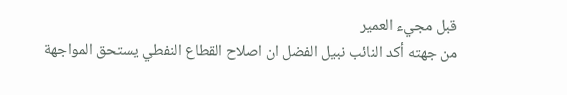قبل مجيء العمير
من جهته أكد النائب نبيل الفضل ان اصلاح القطاع النفطي يستحق المواجهة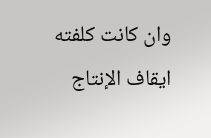وان كانت كلفته ايقاف الإنتاج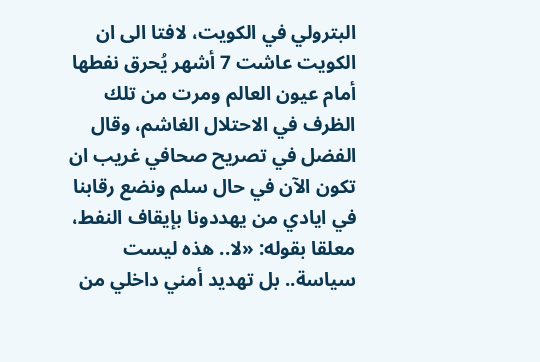البترولي في الكويت، لافتا الى ان الكويت عاشت 7 أشهر يُحرق نفطها أمام عيون العالم ومرت من تلك الظرف في الاحتلال الغاشم، وقال الفضل في تصريح صحافي غريب ان تكون الآن في حال سلم ونضع رقابنا في ايادي من يهددونا بإيقاف النفط، معلقا بقوله: «لا.. هذه ليست سياسة.. بل تهديد أمني داخلي من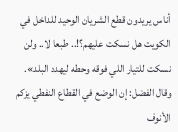أناس يريدون قطع الشريان الوحيد للداخل في الكويت هل نسكت عليهم؟!.. طبعا لا.. ولن نسكت للتيار اللي فوقه وحطه ليهدد البلد».
وقال الفضل: إن الوضع في القطاع النفطي يزكم الأنوف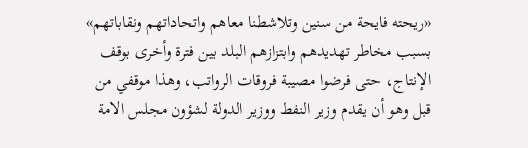«ريحته فايحة من سنين وتلاشطنا معاهم واتحاداتهم ونقاباتهم» بسبب مخاطر تهديدهم وابتزازهم البلد بين فترة وأخرى بوقف الإنتاج، حتى فرضوا مصيبة فروقات الرواتب، وهذا موقفي من قبل وهو أن يقدم وزير النفط ووزير الدولة لشؤون مجلس الامة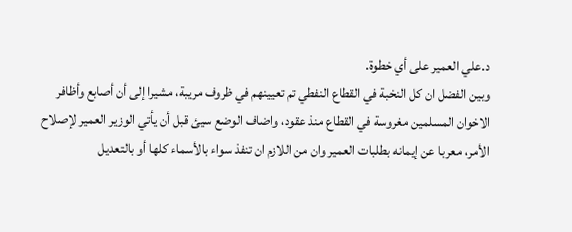د.علي العمير على أي خطوة.
وبين الفضل ان كل النخبة في القطاع النفطي تم تعيينهم في ظروف مريبة، مشيرا إلى أن أصابع وأظافر الاخوان المسلمين مغروسة في القطاع منذ عقود، واضاف الوضع سيئ قبل أن يأتي الوزير العمير لإصلاح الأمر، معربا عن إيمانه بطلبات العمير وان من اللازم ان تنفذ سواء بالأسماء كلها أو بالتعديل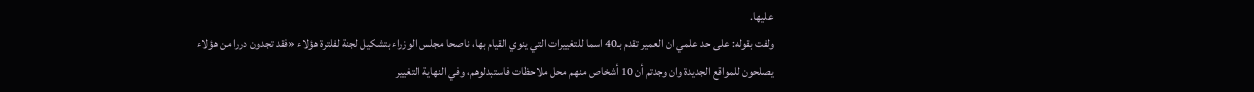عليها.
ولفت بقوله: على حد علمي ان العمير تقدم بـ40 اسما للتغييرات التي ينوي القيام بها، ناصحا مجلس الوزراء بتشكيل لجنة لفلترة هؤلاء «فقد تجدون دررا من هؤلاء يصلحون للمواقع الجديدة وان وجدتم أن 10 أشخاص منهم محل ملاحظات فاستبدلوهم، وفي النهاية التغيير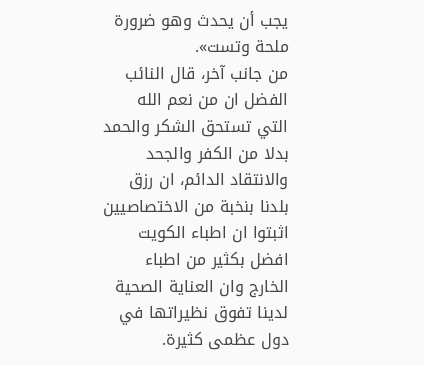يجب أن يحدث وهو ضرورة ملحة وتست».
من جانب آخر، قال النائب الفضل ان من نعم الله التي تستحق الشكر والحمد بدلا من الكفر والجحد والانتقاد الدائم، ان رزق بلدنا بنخبة من الاختصاصيين اثبتوا ان اطباء الكويت افضل بكثير من اطباء الخارج وان العناية الصحية لدينا تفوق نظيراتها في دول عظمى كثيرة.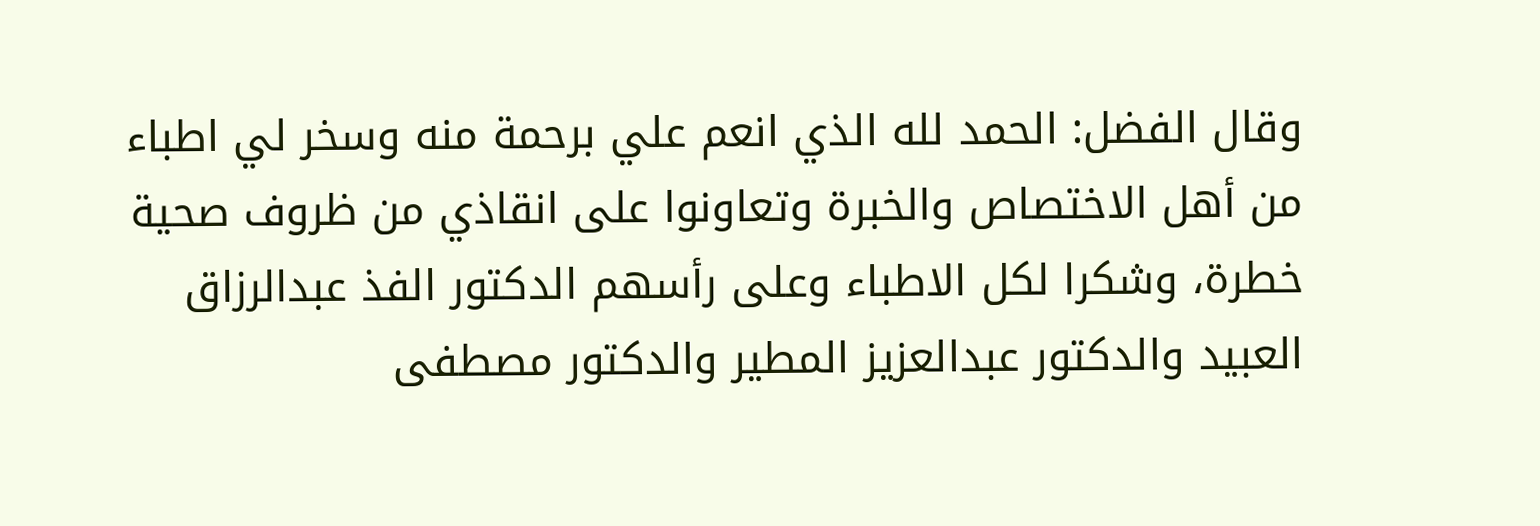وقال الفضل: الحمد لله الذي انعم علي برحمة منه وسخر لي اطباء من أهل الاختصاص والخبرة وتعاونوا على انقاذي من ظروف صحية خطرة، وشكرا لكل الاطباء وعلى رأسهم الدكتور الفذ عبدالرزاق العبيد والدكتور عبدالعزيز المطير والدكتور مصطفى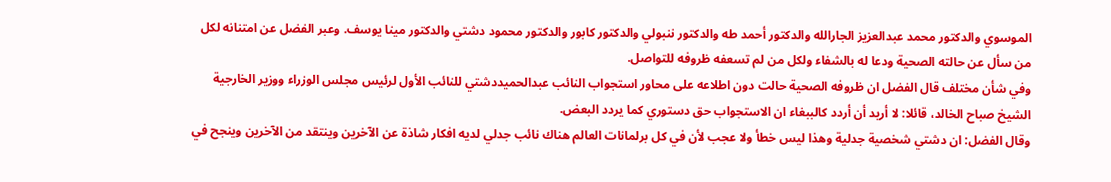الموسوي والدكتور محمد عبدالعزيز الجارالله والدكتور أحمد طه والدكتور ننبولي والدكتور كابور والدكتور محمود دشتي والدكتور مينا يوسف. وعبر الفضل عن امتنانه لكل من سأل عن حالته الصحية ودعا له بالشفاء ولكل من لم تسعفه ظروفه للتواصل.
وفي شأن مختلف قال الفضل ان ظروفه الصحية حالت دون اطلاعه على محاور استجواب النائب عبدالحميددشتي للنائب الأول لرئيس مجلس الوزراء ووزير الخارجية الشيخ صباح الخالد، قائلا: لا أريد أن أردد كالببغاء ان الاستجواب حق دستوري كما يردد البعض.
وقال الفضل: ان دشتي شخصية جدلية وهذا ليس خطأ ولا عجب لأن في كل برلمانات العالم هناك نائب جدلي لديه افكار شاذة عن الآخرين وينتقد من الآخرين وينجح في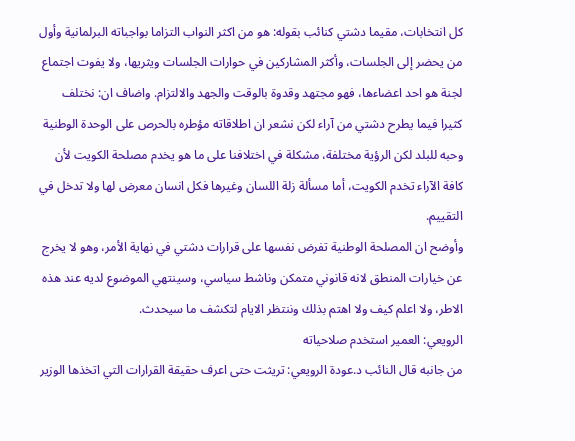كل انتخابات، مقيما دشتي كنائب بقوله: هو من اكثر النواب التزاما بواجباته البرلمانية وأول من يحضر إلى الجلسات، وأكثر المشاركين في حوارات الجلسات ويثريها، ولا يفوت اجتماع لجنة هو احد اعضاءها، فهو مجتهد وقدوة بالوقت والجهد والالتزام. واضاف ان: نختلف كثيرا فيما يطرح دشتي من آراء لكن نشعر ان اطلاقاته مؤطره بالحرص على الوحدة الوطنية وحبه للبلد لكن الرؤية مختلفة، مشكلة في اختلافنا على ما هو يخدم مصلحة الكويت لأن كافة الآراء تخدم الكويت، أما مسألة زلة اللسان وغيرها فكل انسان معرض لها ولا تدخل في التقييم.
وأوضح ان المصلحة الوطنية تفرض نفسها على قرارات دشتي في نهاية الأمر، وهو لا يخرج عن خيارات المنطق لانه قانوني متمكن وناشط سياسي، وسينتهي الموضوع لديه عند هذه الاطر، ولا اعلم كيف ولا اهتم بذلك وننتظر الايام لتكشف ما سيحدث.
الرويعي: العمير استخدم صلاحياته
من جانبه قال النائب د.عودة الرويعي: تريثت حتى اعرف حقيقة القرارات التي اتخذها الوزير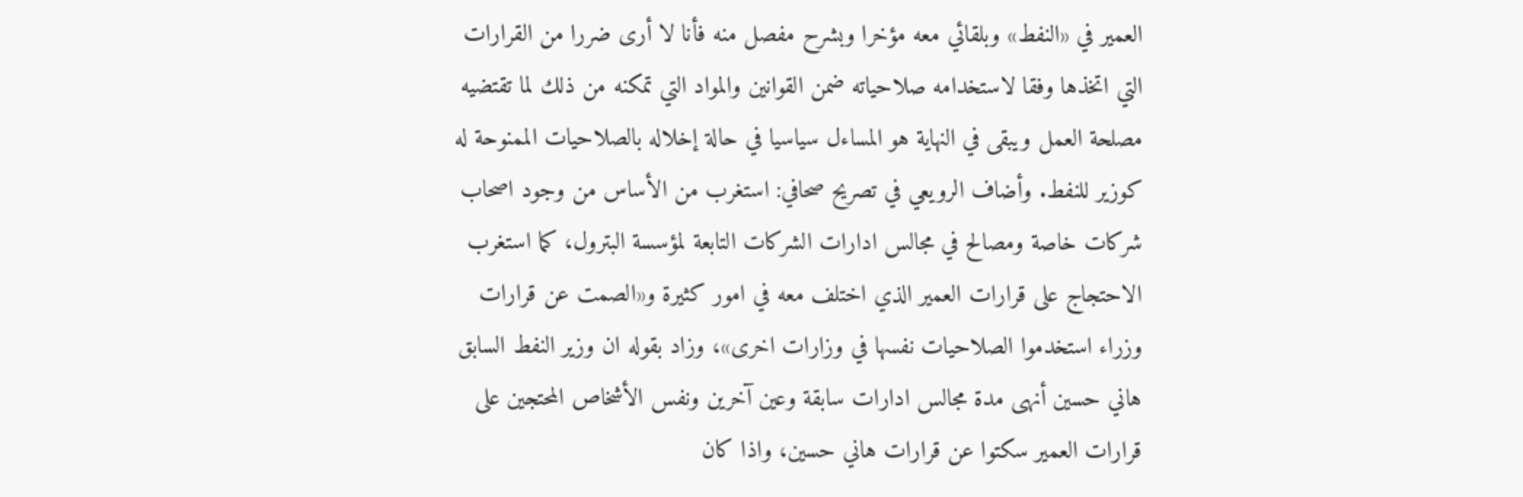العمير في «النفط» وبلقائي معه مؤخرا وبشرح مفصل منه فأنا لا أرى ضررا من القرارات التي اتخذها وفقا لاستخدامه صلاحياته ضمن القوانين والمواد التي تمكنه من ذلك لما تقتضيه مصلحة العمل ويبقى في النهاية هو المساءل سياسيا في حالة إخلاله بالصلاحيات الممنوحة له كوزير للنفط. وأضاف الرويعي في تصريح صحافي: استغرب من الأساس من وجود اصحاب شركات خاصة ومصالح في مجالس ادارات الشركات التابعة لمؤسسة البترول، كما استغرب الاحتجاج على قرارات العمير الذي اختلف معه في امور كثيرة و«الصمت عن قرارات وزراء استخدموا الصلاحيات نفسها في وزارات اخرى»، وزاد بقوله ان وزير النفط السابق هاني حسين أنهى مدة مجالس ادارات سابقة وعين آخرين ونفس الأشخاص المحتجين على قرارات العمير سكتوا عن قرارات هاني حسين، واذا كان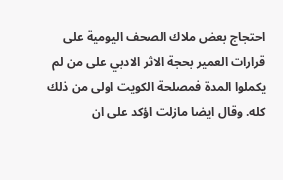احتجاج بعض ملاك الصحف اليومية على قرارات العمير بحجة الاثر الادبي على من لم يكملوا المدة فمصلحة الكويت اولى من ذلك كله. وقال ايضا مازلت اؤكد على ان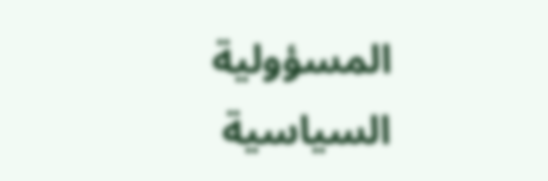المسؤولية السياسية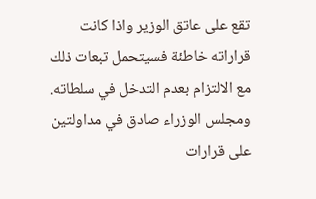تقع على عاتق الوزير واذا كانت قراراته خاطئة فسيتحمل تبعات ذلك مع الالتزام بعدم التدخل في سلطاته.
ومجلس الوزراء صادق في مداولتين على قرارات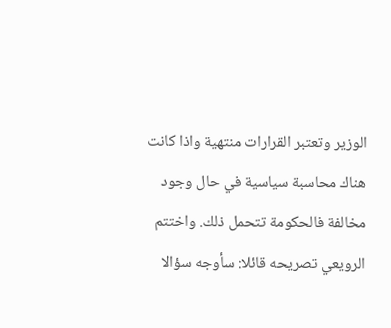الوزير وتعتبر القرارات منتهية واذا كانت هناك محاسبة سياسية في حال وجود مخالفة فالحكومة تتحمل ذلك. واختتم الرويعي تصريحه قائلا: سأوجه سؤالا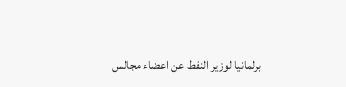برلمانيا لوزير النفط عن اعضاء مجالس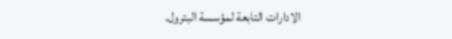الادارات التابعة لمؤسسة البترول.